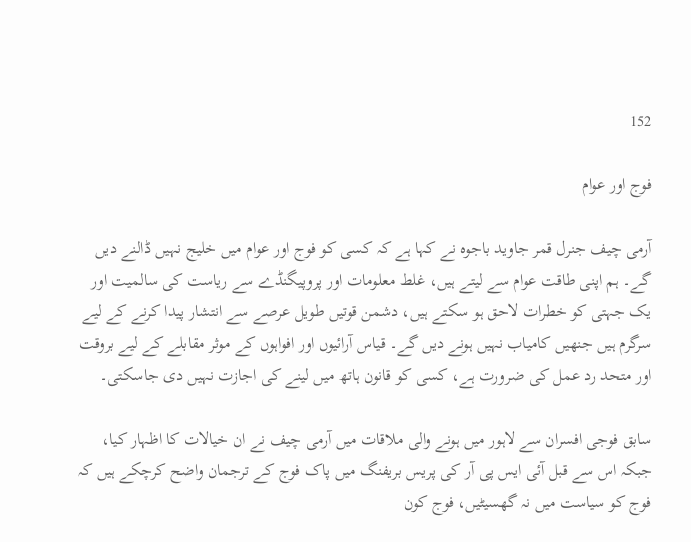152

فوج اور عوام

آرمی چیف جنرل قمر جاوید باجوہ نے کہا ہے کہ کسی کو فوج اور عوام میں خلیج نہیں ڈالنے دیں گے۔ ہم اپنی طاقت عوام سے لیتے ہیں، غلط معلومات اور پروپیگنڈے سے ریاست کی سالمیت اور یک جہتی کو خطرات لاحق ہو سکتے ہیں، دشمن قوتیں طویل عرصے سے انتشار پیدا کرنے کے لیے سرگرم ہیں جنھیں کامیاب نہیں ہونے دیں گے۔ قیاس آرائیوں اور افواہوں کے موثر مقابلے کے لیے بروقت اور متحد رد عمل کی ضرورت ہے، کسی کو قانون ہاتھ میں لینے کی اجازت نہیں دی جاسکتی۔

سابق فوجی افسران سے لاہور میں ہونے والی ملاقات میں آرمی چیف نے ان خیالات کا اظہار کیا، جبکہ اس سے قبل آئی ایس پی آر کی پریس بریفنگ میں پاک فوج کے ترجمان واضح کرچکے ہیں کہ فوج کو سیاست میں نہ گھسیٹیں، فوج کون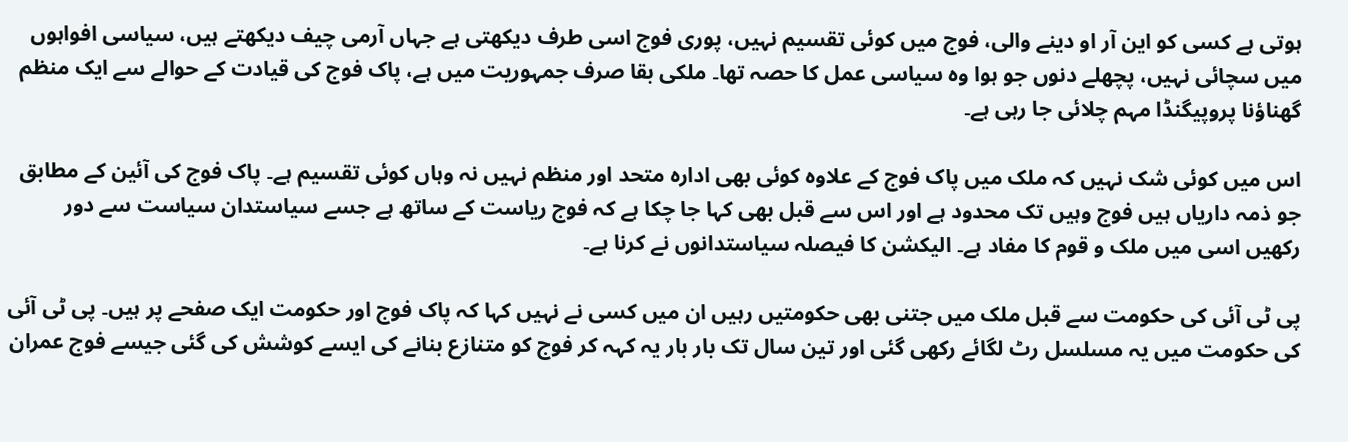ہوتی ہے کسی کو این آر او دینے والی، فوج میں کوئی تقسیم نہیں، پوری فوج اسی طرف دیکھتی ہے جہاں آرمی چیف دیکھتے ہیں، سیاسی افواہوں میں سچائی نہیں، پچھلے دنوں جو ہوا وہ سیاسی عمل کا حصہ تھا۔ ملکی بقا صرف جمہوریت میں ہے، پاک فوج کی قیادت کے حوالے سے ایک منظم گھناؤنا پروپیگنڈا مہم چلائی جا رہی ہے۔

اس میں کوئی شک نہیں کہ ملک میں پاک فوج کے علاوہ کوئی بھی ادارہ متحد اور منظم نہیں نہ وہاں کوئی تقسیم ہے۔ پاک فوج کی آئین کے مطابق جو ذمہ داریاں ہیں فوج وہیں تک محدود ہے اور اس سے قبل بھی کہا جا چکا ہے کہ فوج ریاست کے ساتھ ہے جسے سیاستدان سیاست سے دور رکھیں اسی میں ملک و قوم کا مفاد ہے۔ الیکشن کا فیصلہ سیاستدانوں نے کرنا ہے۔

پی ٹی آئی کی حکومت سے قبل ملک میں جتنی بھی حکومتیں رہیں ان میں کسی نے نہیں کہا کہ پاک فوج اور حکومت ایک صفحے پر ہیں۔ پی ٹی آئی کی حکومت میں یہ مسلسل رٹ لگائے رکھی گئی اور تین سال تک بار بار یہ کہہ کر فوج کو متنازع بنانے کی ایسے کوشش کی گئی جیسے فوج عمران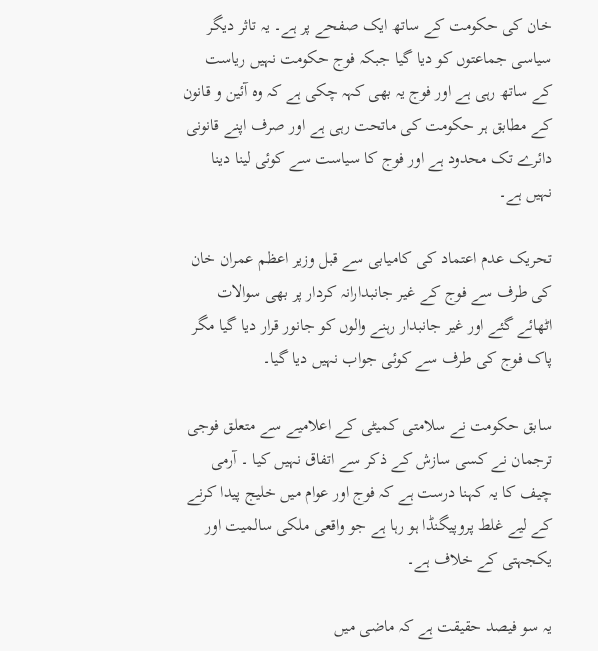خان کی حکومت کے ساتھ ایک صفحے پر ہے۔ یہ تاثر دیگر سیاسی جماعتوں کو دیا گیا جبکہ فوج حکومت نہیں ریاست کے ساتھ رہی ہے اور فوج یہ بھی کہہ چکی ہے کہ وہ آئین و قانون کے مطابق ہر حکومت کی ماتحت رہی ہے اور صرف اپنے قانونی دائرے تک محدود ہے اور فوج کا سیاست سے کوئی لینا دینا نہیں ہے۔

تحریک عدم اعتماد کی کامیابی سے قبل وزیر اعظم عمران خان کی طرف سے فوج کے غیر جانبدارانہ کردار پر بھی سوالات اٹھائے گئے اور غیر جانبدار رہنے والوں کو جانور قرار دیا گیا مگر پاک فوج کی طرف سے کوئی جواب نہیں دیا گیا۔

سابق حکومت نے سلامتی کمیٹی کے اعلامیے سے متعلق فوجی ترجمان نے کسی سازش کے ذکر سے اتفاق نہیں کیا ۔ آرمی چیف کا یہ کہنا درست ہے کہ فوج اور عوام میں خلیج پیدا کرنے کے لیے غلط پروپیگنڈا ہو رہا ہے جو واقعی ملکی سالمیت اور یکجہتی کے خلاف ہے۔

یہ سو فیصد حقیقت ہے کہ ماضی میں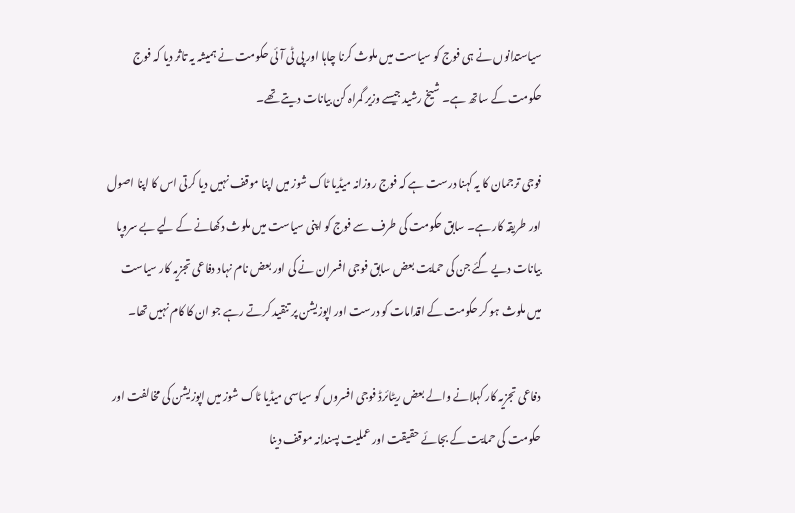سیاستدانوں نے ہی فوج کو سیاست میں ملوث کرنا چاہا اور پی ٹی آئی حکومت نے ہمیشہ یہ تاثر دیا کہ فوج حکومت کے ساتھ ہے۔ شیخ رشید جیسے وزیر گمراہ کن بیانات دیتے تھے۔

فوجی ترجمان کا یہ کہنا درست ہے کہ فوج روزانہ میڈیا ٹاک شوز میں اپنا موقف نہیں دیا کرتی اس کا اپنا اصول اور طریقہ کار ہے۔ سابق حکومت کی طرف سے فوج کو اپنی سیاست میں ملوث دکھانے کے لیے بے سروپا بیانات دیے گئے جن کی حمایت بعض سابق فوجی افسران نے کی اور بعض نام نہاد دفاعی تجزیہ کار سیاست میں ملوث ہو کر حکومت کے اقدامات کو درست اور اپوزیشن پر تنقید کرتے رہے جو ان کا کام نہیں تھا۔

دفاعی تجزیہ کار کہلانے والے بعض ریٹائرڈ فوجی افسروں کو سیاسی میڈیا ٹاک شوز میں اپوزیشن کی مخالفت اور حکومت کی حمایت کے بجائے حقیقت اور عملیت پسندانہ موقف دینا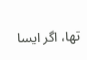تھا، اگر ایسا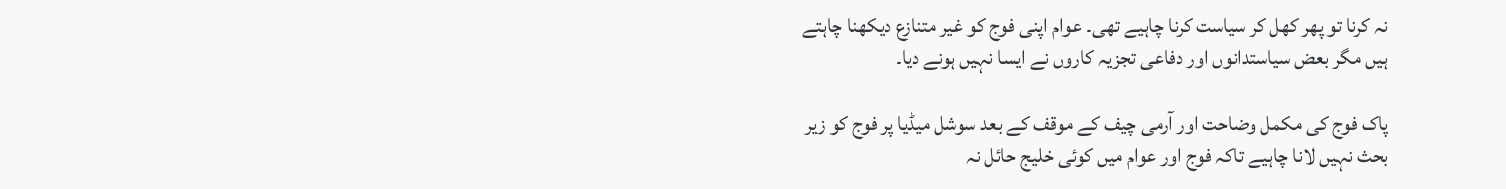نہ کرنا تو پھر کھل کر سیاست کرنا چاہیے تھی۔ عوام اپنی فوج کو غیر متنازع دیکھنا چاہتے ہیں مگر بعض سیاستدانوں اور دفاعی تجزیہ کاروں نے ایسا نہیں ہونے دیا۔

پاک فوج کی مکمل وضاحت اور آرمی چیف کے موقف کے بعد سوشل میڈیا پر فوج کو زیر بحث نہیں لانا چاہیے تاکہ فوج اور عوام میں کوئی خلیج حائل نہ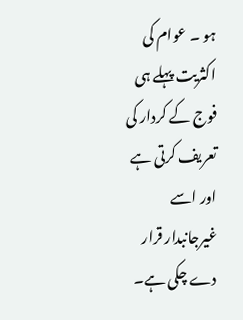ہو ۔ عوام کی اکثریت پہلے ہی فوج کے کردار کی تعریف کرتی ہے اور اسے غیرجانبدار قرار دے چکی ہے۔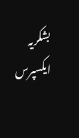بشکریہ ایکسپرس